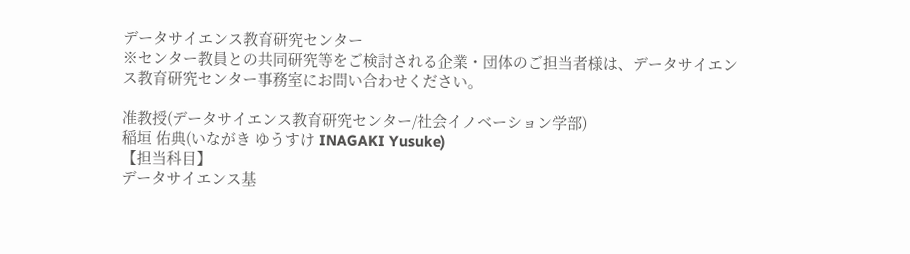データサイエンス教育研究センター
※センター教員との共同研究等をご検討される企業・団体のご担当者様は、データサイエンス教育研究センター事務室にお問い合わせください。

准教授(データサイエンス教育研究センター/社会イノベーション学部)
稲垣 佑典(いながき ゆうすけ INAGAKI Yusuke)
【担当科目】
データサイエンス基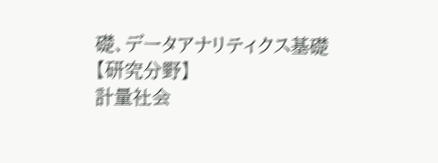礎、データアナリティクス基礎
【研究分野】
計量社会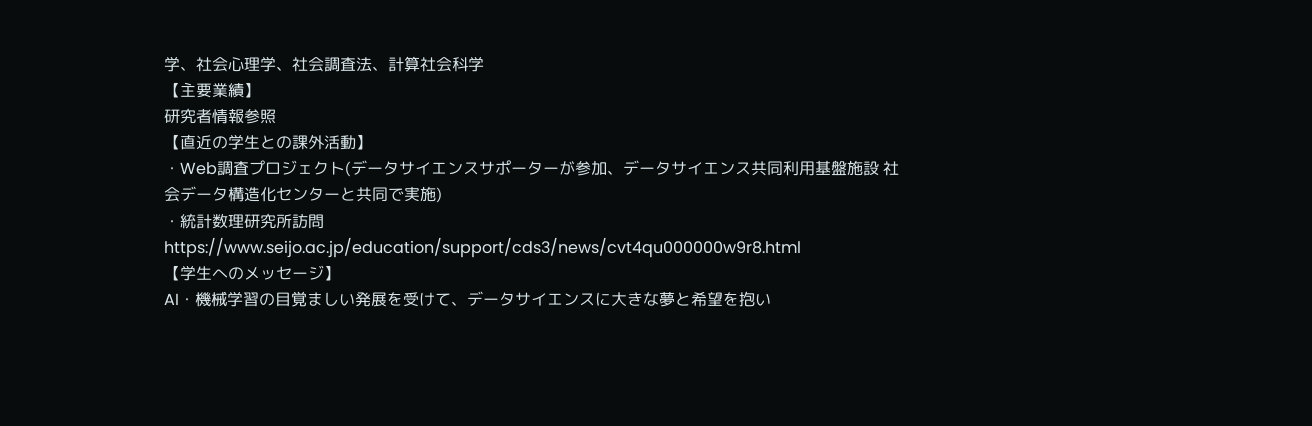学、社会心理学、社会調査法、計算社会科学
【主要業績】
研究者情報参照
【直近の学生との課外活動】
・Web調査プロジェクト(データサイエンスサポーターが参加、データサイエンス共同利用基盤施設 社会データ構造化センターと共同で実施)
・統計数理研究所訪問
https://www.seijo.ac.jp/education/support/cds3/news/cvt4qu000000w9r8.html
【学生へのメッセージ】
AI・機械学習の目覚ましい発展を受けて、データサイエンスに大きな夢と希望を抱い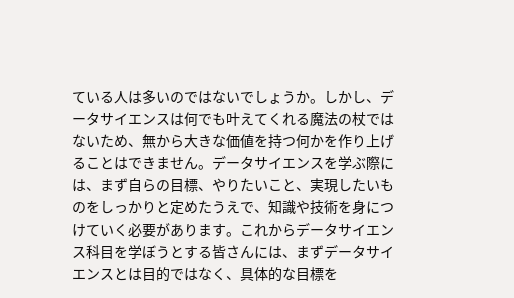ている人は多いのではないでしょうか。しかし、データサイエンスは何でも叶えてくれる魔法の杖ではないため、無から大きな価値を持つ何かを作り上げることはできません。データサイエンスを学ぶ際には、まず自らの目標、やりたいこと、実現したいものをしっかりと定めたうえで、知識や技術を身につけていく必要があります。これからデータサイエンス科目を学ぼうとする皆さんには、まずデータサイエンスとは目的ではなく、具体的な目標を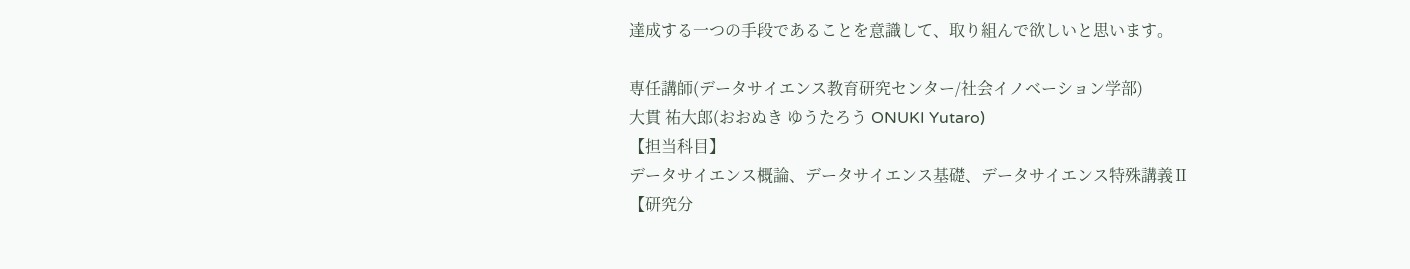達成する一つの手段であることを意識して、取り組んで欲しいと思います。

専任講師(データサイエンス教育研究センター/社会イノベーション学部)
大貫 祐大郎(おおぬき ゆうたろう ONUKI Yutaro)
【担当科目】
データサイエンス概論、データサイエンス基礎、データサイエンス特殊講義Ⅱ
【研究分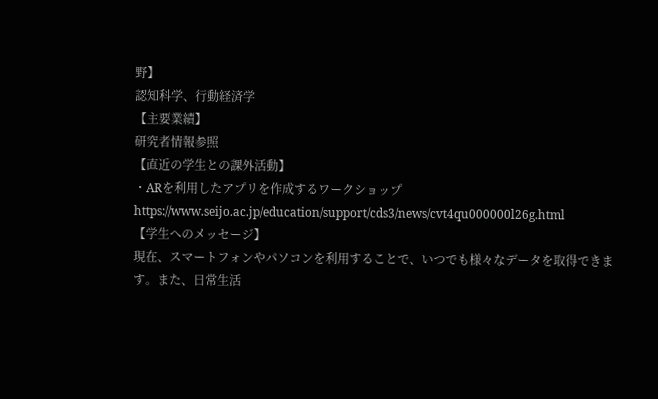野】
認知科学、行動経済学
【主要業績】
研究者情報参照
【直近の学生との課外活動】
・ARを利用したアプリを作成するワークショップ
https://www.seijo.ac.jp/education/support/cds3/news/cvt4qu000000l26g.html
【学生へのメッセージ】
現在、スマートフォンやパソコンを利用することで、いつでも様々なデータを取得できます。また、日常生活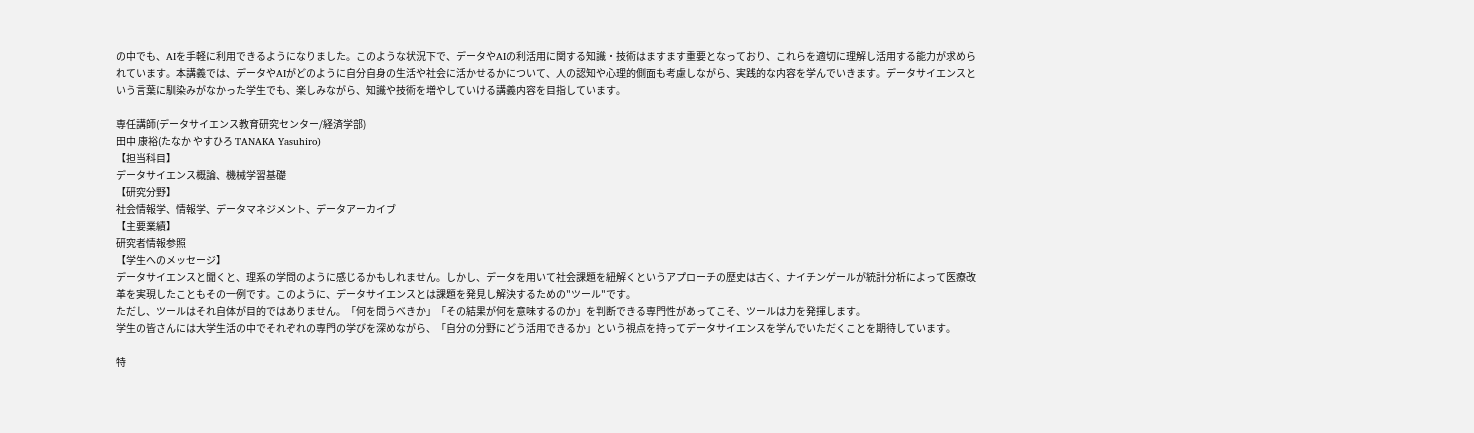の中でも、AIを手軽に利用できるようになりました。このような状況下で、データやAIの利活用に関する知識・技術はますます重要となっており、これらを適切に理解し活用する能力が求められています。本講義では、データやAIがどのように自分自身の生活や社会に活かせるかについて、人の認知や心理的側面も考慮しながら、実践的な内容を学んでいきます。データサイエンスという言葉に馴染みがなかった学生でも、楽しみながら、知識や技術を増やしていける講義内容を目指しています。

専任講師(データサイエンス教育研究センター/経済学部)
田中 康裕(たなか やすひろ TANAKA Yasuhiro)
【担当科目】
データサイエンス概論、機械学習基礎
【研究分野】
社会情報学、情報学、データマネジメント、データアーカイブ
【主要業績】
研究者情報参照
【学生へのメッセージ】
データサイエンスと聞くと、理系の学問のように感じるかもしれません。しかし、データを用いて社会課題を紐解くというアプローチの歴史は古く、ナイチンゲールが統計分析によって医療改革を実現したこともその一例です。このように、データサイエンスとは課題を発見し解決するための"ツール"です。
ただし、ツールはそれ自体が目的ではありません。「何を問うべきか」「その結果が何を意味するのか」を判断できる専門性があってこそ、ツールは力を発揮します。
学生の皆さんには大学生活の中でそれぞれの専門の学びを深めながら、「自分の分野にどう活用できるか」という視点を持ってデータサイエンスを学んでいただくことを期待しています。

特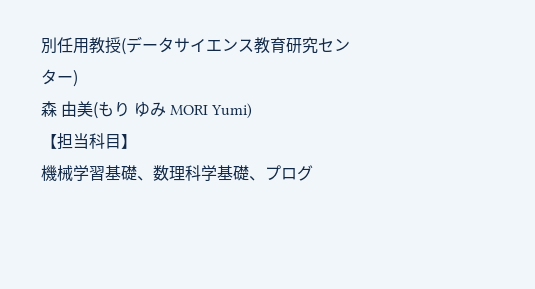別任用教授(データサイエンス教育研究センター)
森 由美(もり ゆみ MORI Yumi)
【担当科目】
機械学習基礎、数理科学基礎、プログ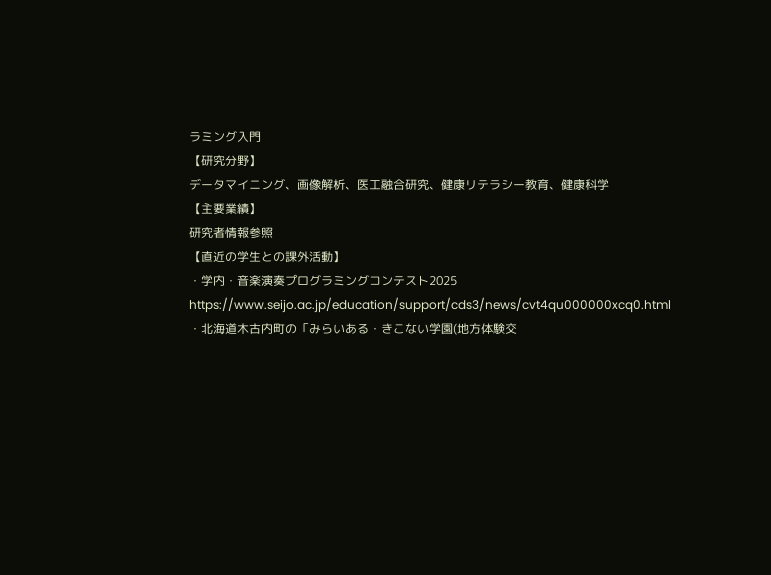ラミング入門
【研究分野】
データマイニング、画像解析、医工融合研究、健康リテラシー教育、健康科学
【主要業績】
研究者情報参照
【直近の学生との課外活動】
・学内・音楽演奏プログラミングコンテスト2025
https://www.seijo.ac.jp/education/support/cds3/news/cvt4qu000000xcq0.html
・北海道木古内町の「みらいある・きこない学園(地方体験交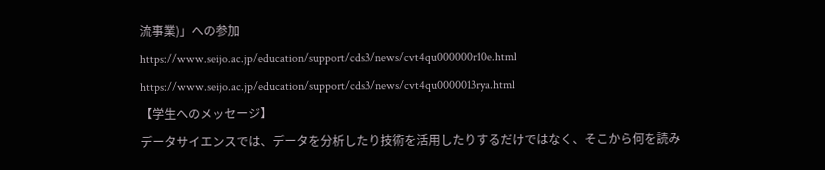流事業)」への参加
https://www.seijo.ac.jp/education/support/cds3/news/cvt4qu000000r10e.html
https://www.seijo.ac.jp/education/support/cds3/news/cvt4qu0000013rya.html
【学生へのメッセージ】
データサイエンスでは、データを分析したり技術を活用したりするだけではなく、そこから何を読み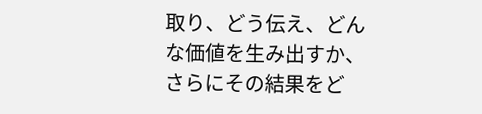取り、どう伝え、どんな価値を生み出すか、さらにその結果をど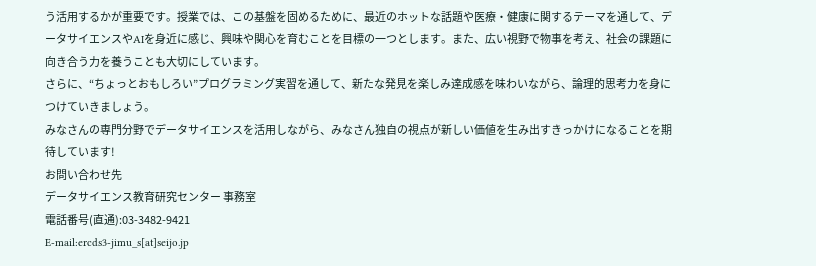う活用するかが重要です。授業では、この基盤を固めるために、最近のホットな話題や医療・健康に関するテーマを通して、データサイエンスやAIを身近に感じ、興味や関心を育むことを目標の一つとします。また、広い視野で物事を考え、社会の課題に向き合う力を養うことも大切にしています。
さらに、“ちょっとおもしろい”プログラミング実習を通して、新たな発見を楽しみ達成感を味わいながら、論理的思考力を身につけていきましょう。
みなさんの専門分野でデータサイエンスを活用しながら、みなさん独自の視点が新しい価値を生み出すきっかけになることを期待しています!
お問い合わせ先
データサイエンス教育研究センター 事務室
電話番号(直通):03-3482-9421
E-mail:ercds3-jimu_s[at]seijo.jp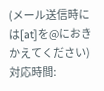(メール送信時には[at]を@におきかえてください)
対応時間: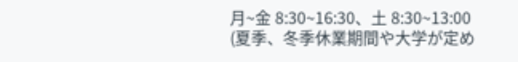月~金 8:30~16:30、土 8:30~13:00
(夏季、冬季休業期間や大学が定め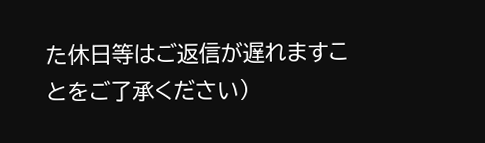た休日等はご返信が遅れますことをご了承ください)